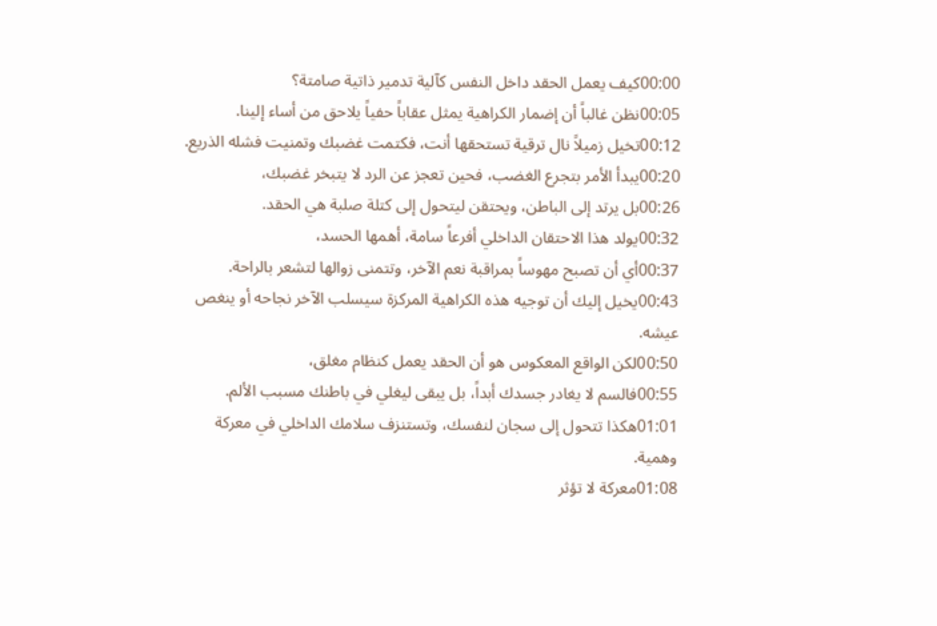00:00كيف يعمل الحقد داخل النفس كآلية تدمير ذاتية صامتة؟
00:05نظن غالباً أن إضمار الكراهية يمثل عقاباً حفياً يلاحق من أساء إلينا.
00:12تخيل زميلاً نال ترقية تستحقها أنت، فكتمت غضبك وتمنيت فشله الذريع.
00:20يبدأ الأمر بتجرع الغضب، فحين تعجز عن الرد لا يتبخر غضبك،
00:26بل يرتد إلى الباطن، ويحتقن ليتحول إلى كتلة صلبة هي الحقد.
00:32يولد هذا الاحتقان الداخلي أفرعاً سامة، أهمها الحسد،
00:37أي أن تصبح مهوساً بمراقبة نعم الآخر، وتتمنى زوالها لتشعر بالراحة.
00:43يخيل إليك أن توجيه هذه الكراهية المركزة سيسلب الآخر نجاحه أو ينغص عيشه.
00:50لكن الواقع المعكوس هو أن الحقد يعمل كنظام مغلق،
00:55فالسم لا يغادر جسدك أبداً، بل يبقى ليغلي في باطنك مسبب الألم.
01:01هكذا تتحول إلى سجان لنفسك، وتستنزف سلامك الداخلي في معركة وهمية.
01:08معركة لا تؤثر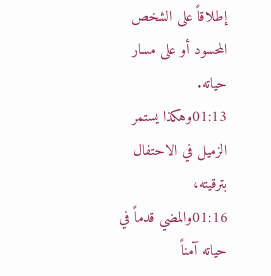إطلاقاً على الشخص المحسود أو على مسار حياته.
01:13وهكذا يستمر الزميل في الاحتفال بترقيته،
01:16والمضي قدماً في حياته آمناً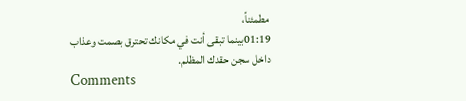مطمئناً،
01:19بينما تبقى أنت في مكانك تحترق بصمت وعذاب داخل سجن حقدك المظلم.
Comments